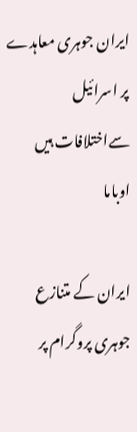ایران جوہری معاہدے پر اسرائیل سےاختلافات ہیں اوباما

ایران کے متنازع جوہری پروگرام پر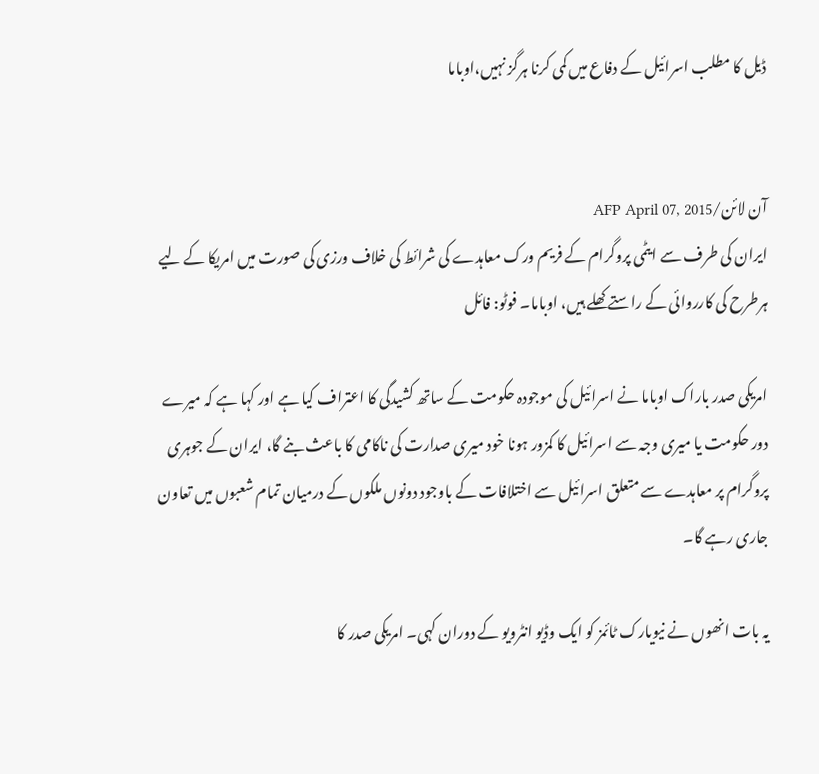ڈیل کا مطلب اسرائیل کے دفاع میں کمی کرنا ہرگز نہیں،اوباما


آن لائن/AFP April 07, 2015
ایران کی طرف سے ایٹمی پروگرام کے فریم ورک معاہدے کی شرائط کی خلاف ورزی کی صورت میں امریکا کے لیے ہرطرح کی کارروائی کے راستے کھلے ہیں، اوباما۔ فوٹو: فائل

امریکی صدر باراک اوباما نے اسرائیل کی موجودہ حکومت کے ساتھ کشیدگی کا اعتراف کیا ہے اور کہا ہے کہ میرے دور حکومت یا میری وجہ سے اسرائیل کا کمزور ہونا خود میری صدارت کی ناکامی کا باعث بنے گا، ایران کے جوہری پروگرام پر معاہدے سے متعلق اسرائیل سے اختلافات کے باوجود دونوں ملکوں کے درمیان تمام شعبوں میں تعاون جاری رہے گا۔

یہ بات انھوں نے نیویارک ٹائمز کو ایک وڈیو انٹرویو کے دوران کہی۔ امریکی صدر کا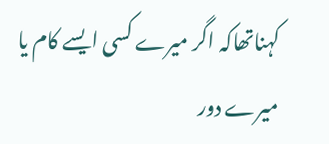کہناتھاکہ اگر میرے کسی ایسے کام یا میرے دور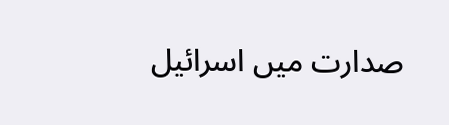صدارت میں اسرائیل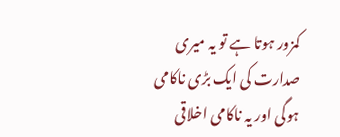کمزور ہوتا ہے تو یہ میری صدارت کی ایک بڑی ناکامی ہوگی اور یہ ناکامی اخلاقی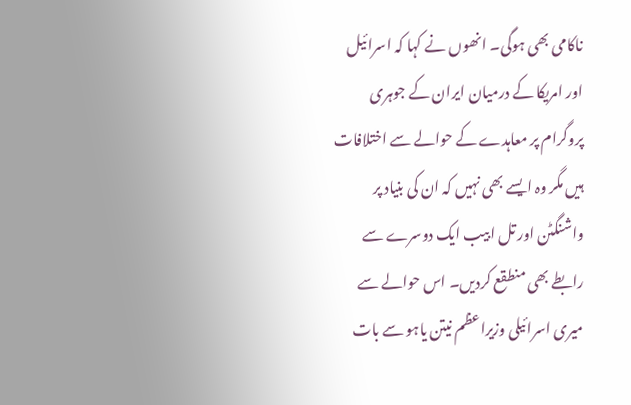ناکامی بھی ہوگی۔ انھوں نے کہا کہ اسرائیل اور امریکا کے درمیان ایران کے جوہری پروگرام پر معاہدے کے حوالے سے اختلافات ہیں مگر وہ ایسے بھی نہیں کہ ان کی بنیاد پر واشنگٹن اور تل ابیب ایک دوسرے سے رابطے بھی منطقع کردیں۔ اس حوالے سے میری اسرائیلی وزیراعظم نیتن یاہو سے بات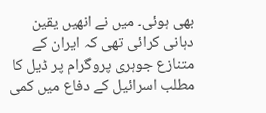بھی ہوئی۔ میں نے انھیں یقین دہانی کرائی تھی کہ ایران کے متنازع جوہری پروگرام پر ڈیل کا مطلب اسرائیل کے دفاع میں کمی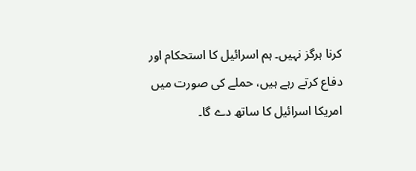کرنا ہرگز نہیں۔ ہم اسرائیل کا استحکام اور دفاع کرتے رہے ہیں، حملے کی صورت میں امریکا اسرائیل کا ساتھ دے گا۔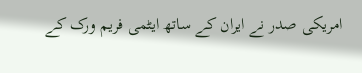امریکی صدر نے ایران کے ساتھ ایٹمی فریم ورک کے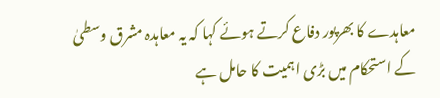معاہدے کا بھرپور دفاع کرتے ہوئے کہا کہ یہ معاہدہ مشرق وسطیٰ کے استحکام میں بڑی اہمیت کا حامل ہے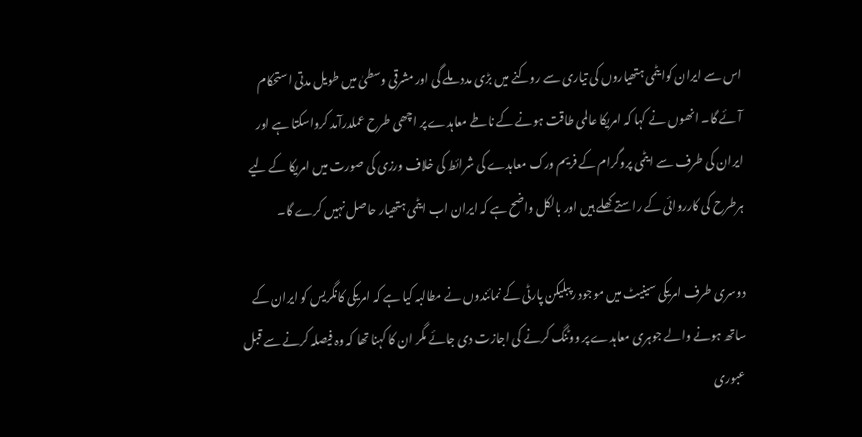اس سے ایران کوایٹمی ہتھیاروں کی تیاری سے روکنے میں بڑی مدد ملے گی اور مشرقی وسطیٰ میں طویل مدتی استحکام آئے گا۔ انھوں نے کہا کہ امریکا عالمی طاقت ہونے کے ناطے معاہدے پر اچھی طرح عملدرآمد کرواسکتا ہے اور ایران کی طرف سے ایٹمی پروگرام کے فریم ورک معاہدے کی شرائط کی خلاف ورزی کی صورت میں امریکا کے لیے ہرطرح کی کارروائی کے راستے کھلے ہیں اور بالکل واضح ہے کہ ایران اب ایٹمی ہتھیار حاصل نہیں کرے گا۔

دوسری طرف امریکی سینیٹ میں موجود رپبلیکن پارٹی کے نمائندوں نے مطالبہ کیا ہے کہ امریکی کانگریس کو ایران کے ساتھ ہونے والے جوہری معاہدے پر ووٹنگ کرنے کی اجازت دی جائے مگر ان کا کہنا تھا کہ وہ فیصلہ کرنے سے قبل عبوری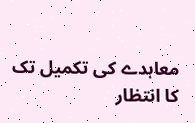معاہدے کی تکمیل تک کا انتظار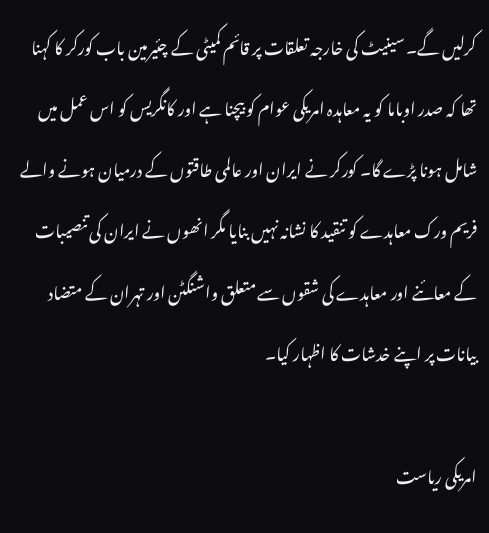کرلیں گے۔ سینیٹ کی خارجہ تعلقات پر قائم کمیٹی کے چئیرمین باب کورکر کا کہنا تھا کہ صدر اوباما کو یہ معاہدہ امریکی عوام کو بیچنا ہے اور کانگریس کو اس عمل میں شامل ہونا پڑے گا۔ کورکر نے ایران اور عالمی طاقتوں کے درمیان ہونے والے فریم ورک معاہدے کو تنقید کا نشانہ نہیں بنایا مگر انھوں نے ایران کی تنصیبات کے معائنے اور معاہدے کی شقوں سے متعلق واشنگٹن اور تہران کے متضاد بیانات پر اپنے خدشات کا اظہار کیا۔

امریکی ریاست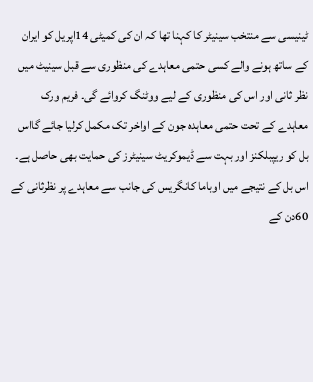ٹینیسی سے منتخب سینیٹر کا کہنا تھا کہ ان کی کمیٹی 14اپریل کو ایران کے ساتھ ہونے والے کسی حتمی معاہدے کی منظوری سے قبل سینیٹ میں نظر ثانی اور اس کی منظوری کے لیے ووٹنگ کروائے گی۔ فریم ورک معاہدے کے تحت حتمی معاہدہ جون کے اواخر تک مکمل کرلیا جائے گااس بل کو ریپبلکنز اور بہت سے ڈیموکریٹ سینیٹرز کی حمایت بھی حاصل ہے۔ اس بل کے نتیجے میں اوباما کانگریس کی جانب سے معاہدے پر نظرثانی کے 60دن کے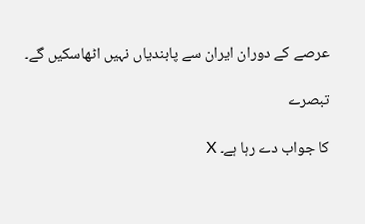عرصے کے دوران ایران سے پابندیاں نہیں اٹھاسکیں گے۔

تبصرے

کا جواب دے رہا ہے۔ X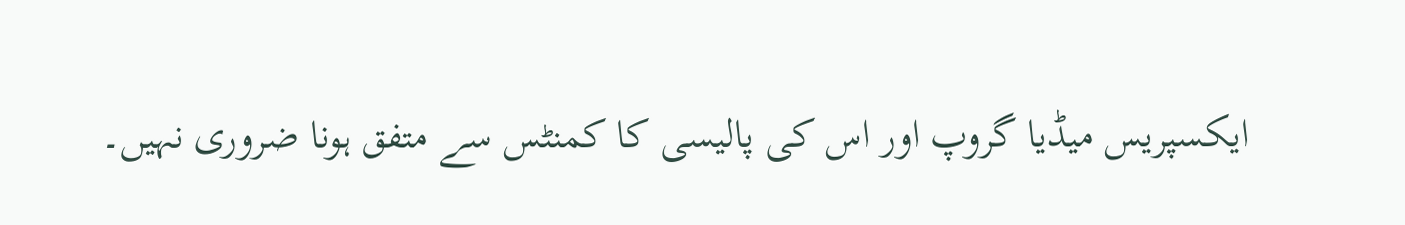ایکسپریس میڈیا گروپ اور اس کی پالیسی کا کمنٹس سے متفق ہونا ضروری نہیں۔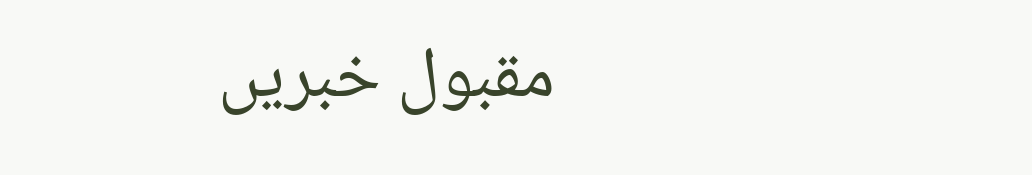مقبول خبریں